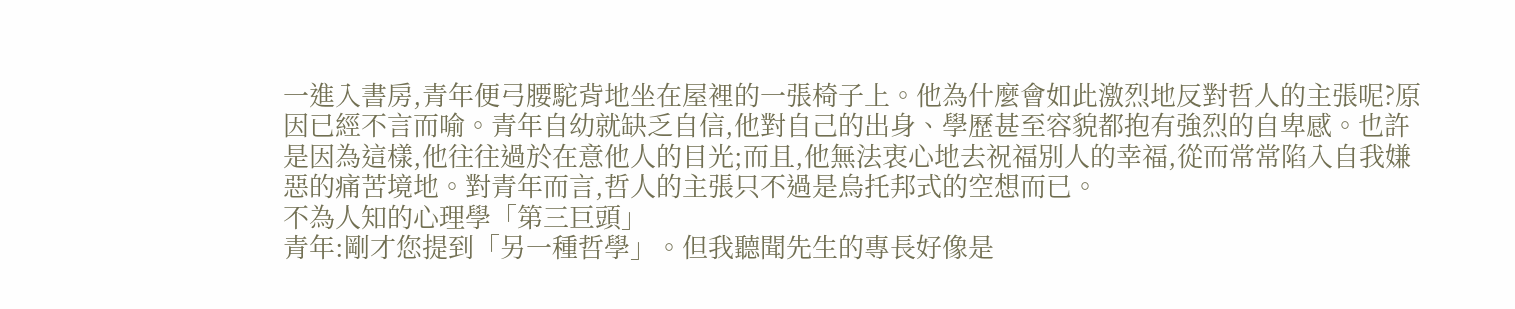一進入書房,青年便弓腰駝背地坐在屋裡的一張椅子上。他為什麼會如此激烈地反對哲人的主張呢?原因已經不言而喻。青年自幼就缺乏自信,他對自己的出身、學歷甚至容貌都抱有強烈的自卑感。也許是因為這樣,他往往過於在意他人的目光;而且,他無法衷心地去祝福別人的幸福,從而常常陷入自我嫌惡的痛苦境地。對青年而言,哲人的主張只不過是烏托邦式的空想而已。
不為人知的心理學「第三巨頭」
青年:剛才您提到「另一種哲學」。但我聽聞先生的專長好像是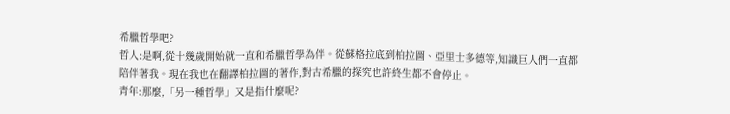希臘哲學吧?
哲人:是啊,從十幾歲開始就一直和希臘哲學為伴。從蘇格拉底到柏拉圖、亞里士多德等,知識巨人們一直都陪伴著我。現在我也在翻譯柏拉圖的著作,對古希臘的探究也許終生都不會停止。
青年:那麼,「另一種哲學」又是指什麼呢?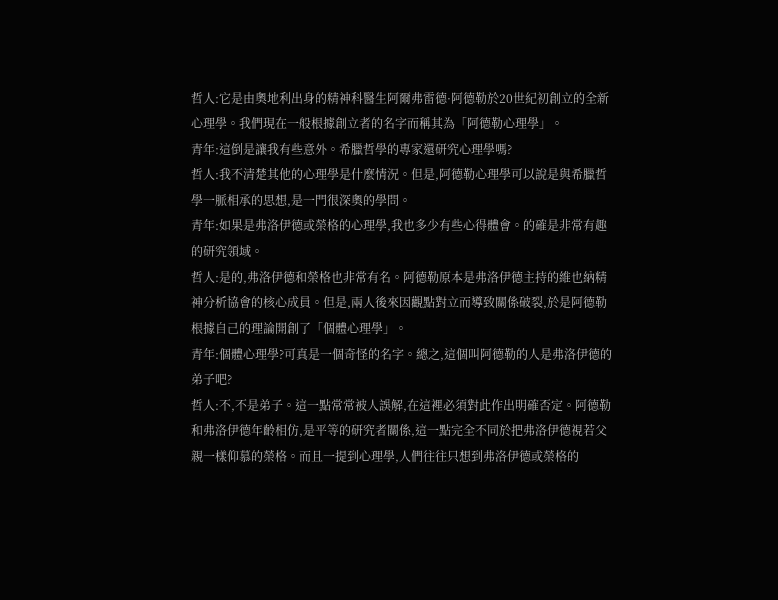哲人:它是由奧地利出身的精神科醫生阿爾弗雷德·阿德勒於20世紀初創立的全新心理學。我們現在一般根據創立者的名字而稱其為「阿德勒心理學」。
青年:這倒是讓我有些意外。希臘哲學的專家還研究心理學嗎?
哲人:我不清楚其他的心理學是什麼情況。但是,阿德勒心理學可以說是與希臘哲學一脈相承的思想,是一門很深奧的學問。
青年:如果是弗洛伊德或榮格的心理學,我也多少有些心得體會。的確是非常有趣的研究領域。
哲人:是的,弗洛伊德和榮格也非常有名。阿德勒原本是弗洛伊德主持的維也納精神分析協會的核心成員。但是,兩人後來因觀點對立而導致關係破裂,於是阿德勒根據自己的理論開創了「個體心理學」。
青年:個體心理學?可真是一個奇怪的名字。總之,這個叫阿德勒的人是弗洛伊德的弟子吧?
哲人:不,不是弟子。這一點常常被人誤解,在這裡必須對此作出明確否定。阿德勒和弗洛伊德年齡相仿,是平等的研究者關係,這一點完全不同於把弗洛伊德視若父親一樣仰慕的榮格。而且一提到心理學,人們往往只想到弗洛伊德或榮格的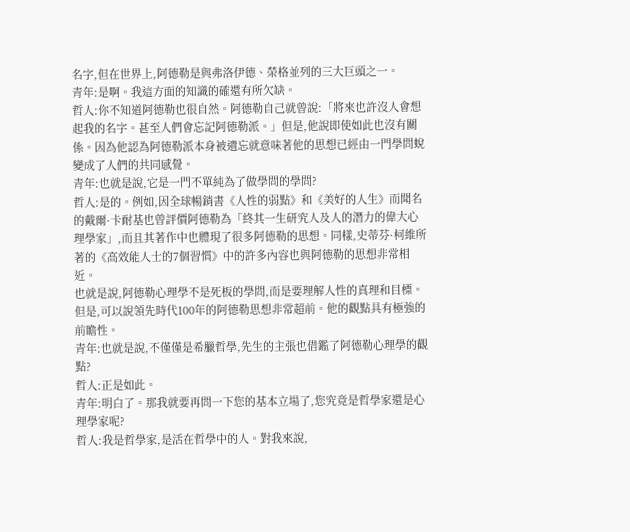名字,但在世界上,阿德勒是與弗洛伊德、榮格並列的三大巨頭之一。
青年:是啊。我這方面的知識的確還有所欠缺。
哲人:你不知道阿德勒也很自然。阿德勒自己就曾說:「將來也許沒人會想起我的名字。甚至人們會忘記阿德勒派。」但是,他說即使如此也沒有關係。因為他認為阿德勒派本身被遺忘就意味著他的思想已經由一門學問蛻變成了人們的共同感覺。
青年:也就是說,它是一門不單純為了做學問的學問?
哲人:是的。例如,因全球暢銷書《人性的弱點》和《美好的人生》而聞名的戴爾·卡耐基也曾評價阿德勒為「終其一生研究人及人的潛力的偉大心理學家」,而且其著作中也體現了很多阿德勒的思想。同樣,史蒂芬·柯維所著的《高效能人士的7個習慣》中的許多內容也與阿德勒的思想非常相近。
也就是說,阿德勒心理學不是死板的學問,而是要理解人性的真理和目標。但是,可以說領先時代100年的阿德勒思想非常超前。他的觀點具有極強的前瞻性。
青年:也就是說,不僅僅是希臘哲學,先生的主張也借鑑了阿德勒心理學的觀點?
哲人:正是如此。
青年:明白了。那我就要再問一下您的基本立場了,您究竟是哲學家還是心理學家呢?
哲人:我是哲學家,是活在哲學中的人。對我來說,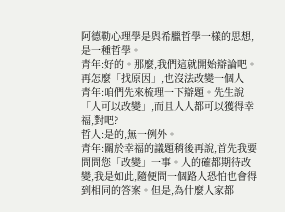阿德勒心理學是與希臘哲學一樣的思想,是一種哲學。
青年:好的。那麼,我們這就開始辯論吧。
再怎麼「找原因」,也沒法改變一個人
青年:咱們先來梳理一下辯題。先生說「人可以改變」,而且人人都可以獲得幸福,對吧?
哲人:是的,無一例外。
青年:關於幸福的議題稍後再說,首先我要問問您「改變」一事。人的確都期待改變,我是如此,隨便問一個路人恐怕也會得到相同的答案。但是,為什麼人家都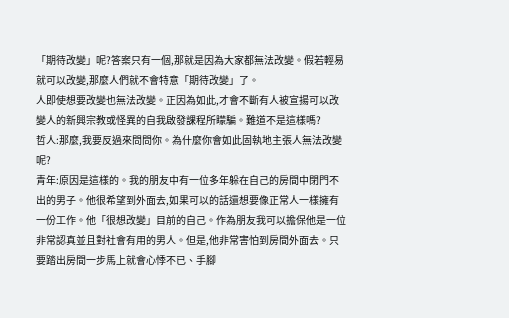「期待改變」呢?答案只有一個,那就是因為大家都無法改變。假若輕易就可以改變,那麼人們就不會特意「期待改變」了。
人即使想要改變也無法改變。正因為如此,才會不斷有人被宣揚可以改變人的新興宗教或怪異的自我啟發課程所矇騙。難道不是這樣嗎?
哲人:那麼,我要反過來問問你。為什麼你會如此固執地主張人無法改變呢?
青年:原因是這樣的。我的朋友中有一位多年躲在自己的房間中閉門不出的男子。他很希望到外面去,如果可以的話還想要像正常人一樣擁有一份工作。他「很想改變」目前的自己。作為朋友我可以擔保他是一位非常認真並且對社會有用的男人。但是,他非常害怕到房間外面去。只要踏出房間一步馬上就會心悸不已、手腳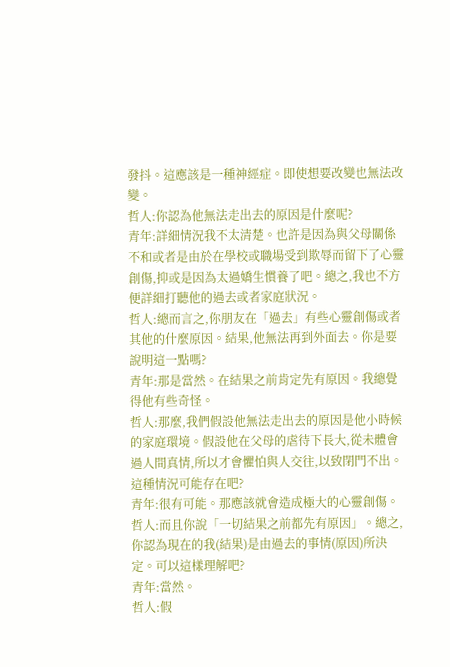發抖。這應該是一種神經症。即使想要改變也無法改變。
哲人:你認為他無法走出去的原因是什麼呢?
青年:詳細情況我不太清楚。也許是因為與父母關係不和或者是由於在學校或職場受到欺辱而留下了心靈創傷,抑或是因為太過嬌生慣養了吧。總之,我也不方便詳細打聽他的過去或者家庭狀況。
哲人:總而言之,你朋友在「過去」有些心靈創傷或者其他的什麼原因。結果,他無法再到外面去。你是要說明這一點嗎?
青年:那是當然。在結果之前肯定先有原因。我總覺得他有些奇怪。
哲人:那麼,我們假設他無法走出去的原因是他小時候的家庭環境。假設他在父母的虐待下長大,從未體會過人間真情,所以才會懼怕與人交往,以致閉門不出。這種情況可能存在吧?
青年:很有可能。那應該就會造成極大的心靈創傷。
哲人:而且你說「一切結果之前都先有原因」。總之,你認為現在的我(結果)是由過去的事情(原因)所決定。可以這樣理解吧?
青年:當然。
哲人:假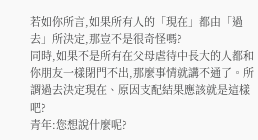若如你所言,如果所有人的「現在」都由「過去」所決定,那豈不是很奇怪嗎?
同時,如果不是所有在父母虐待中長大的人都和你朋友一樣閉門不出,那麼事情就講不通了。所謂過去決定現在、原因支配結果應該就是這樣吧?
青年:您想說什麼呢?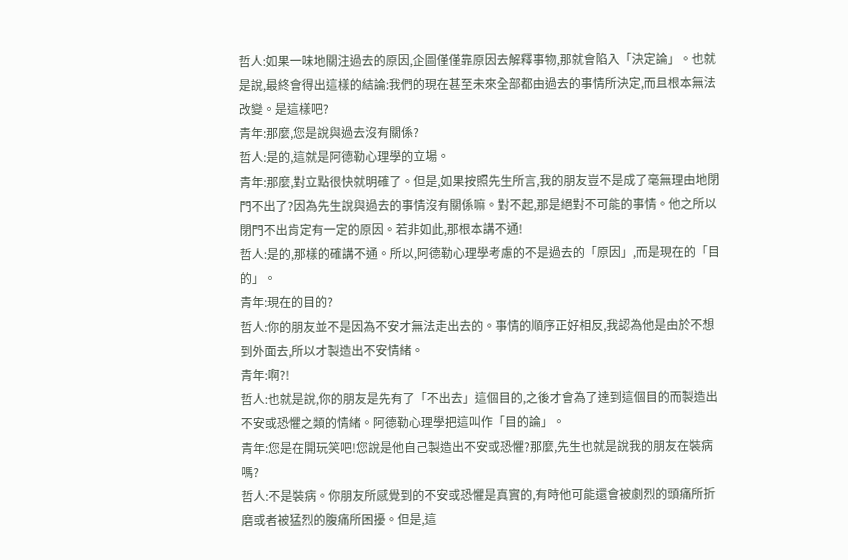哲人:如果一味地關注過去的原因,企圖僅僅靠原因去解釋事物,那就會陷入「決定論」。也就是說,最終會得出這樣的結論:我們的現在甚至未來全部都由過去的事情所決定,而且根本無法改變。是這樣吧?
青年:那麼,您是說與過去沒有關係?
哲人:是的,這就是阿德勒心理學的立場。
青年:那麼,對立點很快就明確了。但是,如果按照先生所言,我的朋友豈不是成了毫無理由地閉門不出了?因為先生說與過去的事情沒有關係嘛。對不起,那是絕對不可能的事情。他之所以閉門不出肯定有一定的原因。若非如此,那根本講不通!
哲人:是的,那樣的確講不通。所以,阿德勒心理學考慮的不是過去的「原因」,而是現在的「目的」。
青年:現在的目的?
哲人:你的朋友並不是因為不安才無法走出去的。事情的順序正好相反,我認為他是由於不想到外面去,所以才製造出不安情緒。
青年:啊?!
哲人:也就是說,你的朋友是先有了「不出去」這個目的,之後才會為了達到這個目的而製造出不安或恐懼之類的情緒。阿德勒心理學把這叫作「目的論」。
青年:您是在開玩笑吧!您說是他自己製造出不安或恐懼?那麼,先生也就是說我的朋友在裝病嗎?
哲人:不是裝病。你朋友所感覺到的不安或恐懼是真實的,有時他可能還會被劇烈的頭痛所折磨或者被猛烈的腹痛所困擾。但是,這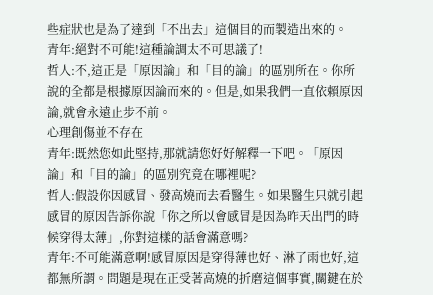些症狀也是為了達到「不出去」這個目的而製造出來的。
青年:絕對不可能!這種論調太不可思議了!
哲人:不,這正是「原因論」和「目的論」的區別所在。你所說的全都是根據原因論而來的。但是,如果我們一直依賴原因論,就會永遠止步不前。
心理創傷並不存在
青年:既然您如此堅持,那就請您好好解釋一下吧。「原因論」和「目的論」的區別究竟在哪裡呢?
哲人:假設你因感冒、發高燒而去看醫生。如果醫生只就引起感冒的原因告訴你說「你之所以會感冒是因為昨天出門的時候穿得太薄」,你對這樣的話會滿意嗎?
青年:不可能滿意啊!感冒原因是穿得薄也好、淋了雨也好,這都無所謂。問題是現在正受著高燒的折磨這個事實,關鍵在於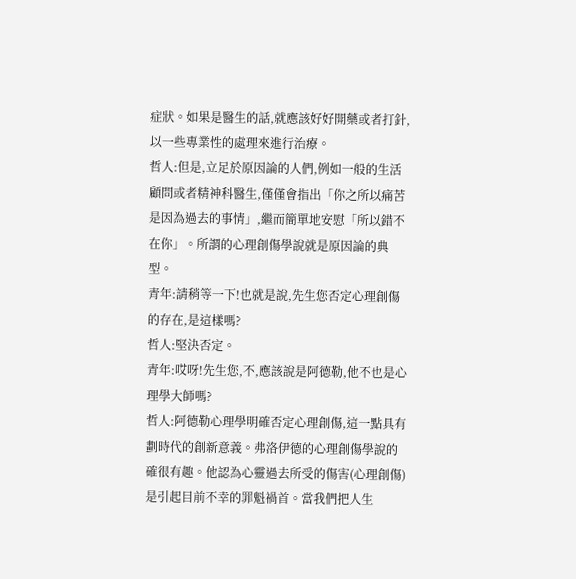症狀。如果是醫生的話,就應該好好開藥或者打針,以一些專業性的處理來進行治療。
哲人:但是,立足於原因論的人們,例如一般的生活顧問或者精神科醫生,僅僅會指出「你之所以痛苦是因為過去的事情」,繼而簡單地安慰「所以錯不在你」。所謂的心理創傷學說就是原因論的典型。
青年:請稍等一下!也就是說,先生您否定心理創傷的存在,是這樣嗎?
哲人:堅決否定。
青年:哎呀!先生您,不,應該說是阿德勒,他不也是心理學大師嗎?
哲人:阿德勒心理學明確否定心理創傷,這一點具有劃時代的創新意義。弗洛伊德的心理創傷學說的確很有趣。他認為心靈過去所受的傷害(心理創傷)是引起目前不幸的罪魁禍首。當我們把人生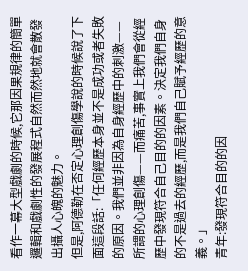看作一幕大型戲劇的時候,它那因果規律的簡單邏輯和戲劇性的發展程式自然而然地就會散發出攝人心魄的魅力。
但是,阿德勒在否定心理創傷學說的時候說了下面這段話:「任何經歷本身並不是成功或者失敗的原因。我們並非因為自身經歷中的刺激——所謂的心理創傷——而痛苦,事實上我們會從經歷中發現符合自己目的的因素。決定我們自身的不是過去的經歷,而是我們自己賦予經歷的意義。」
青年:發現符合目的的因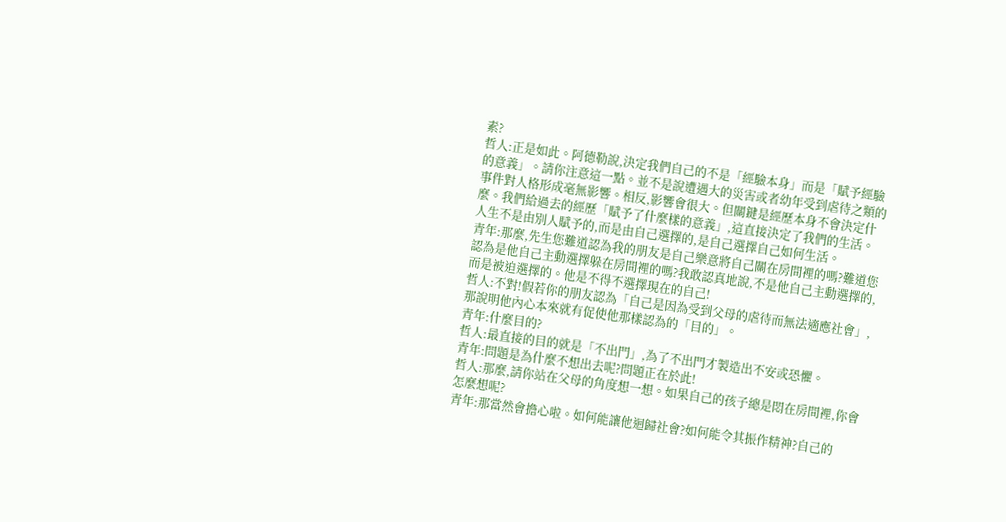素?
哲人:正是如此。阿德勒說,決定我們自己的不是「經驗本身」而是「賦予經驗的意義」。請你注意這一點。並不是說遭遇大的災害或者幼年受到虐待之類的事件對人格形成毫無影響。相反,影響會很大。但關鍵是經歷本身不會決定什麼。我們給過去的經歷「賦予了什麼樣的意義」,這直接決定了我們的生活。人生不是由別人賦予的,而是由自己選擇的,是自己選擇自己如何生活。
青年:那麼,先生您難道認為我的朋友是自己樂意將自己關在房間裡的嗎?難道您認為是他自己主動選擇躲在房間裡的嗎?我敢認真地說,不是他自己主動選擇的,而是被迫選擇的。他是不得不選擇現在的自己!
哲人:不對!假若你的朋友認為「自己是因為受到父母的虐待而無法適應社會」,那說明他內心本來就有促使他那樣認為的「目的」。
青年:什麼目的?
哲人:最直接的目的就是「不出門」,為了不出門才製造出不安或恐懼。
青年:問題是為什麼不想出去呢?問題正在於此!
哲人:那麼,請你站在父母的角度想一想。如果自己的孩子總是悶在房間裡,你會怎麼想呢?
青年:那當然會擔心啦。如何能讓他迴歸社會?如何能令其振作精神?自己的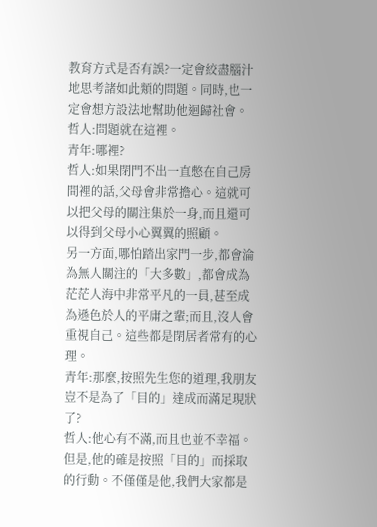教育方式是否有誤?一定會絞盡腦汁地思考諸如此類的問題。同時,也一定會想方設法地幫助他迴歸社會。
哲人:問題就在這裡。
青年:哪裡?
哲人:如果閉門不出一直憋在自己房間裡的話,父母會非常擔心。這就可以把父母的關注集於一身,而且還可以得到父母小心翼翼的照顧。
另一方面,哪怕踏出家門一步,都會淪為無人關注的「大多數」,都會成為茫茫人海中非常平凡的一員,甚至成為遜色於人的平庸之輩;而且,沒人會重視自己。這些都是閉居者常有的心理。
青年:那麼,按照先生您的道理,我朋友豈不是為了「目的」達成而滿足現狀了?
哲人:他心有不滿,而且也並不幸福。但是,他的確是按照「目的」而採取的行動。不僅僅是他,我們大家都是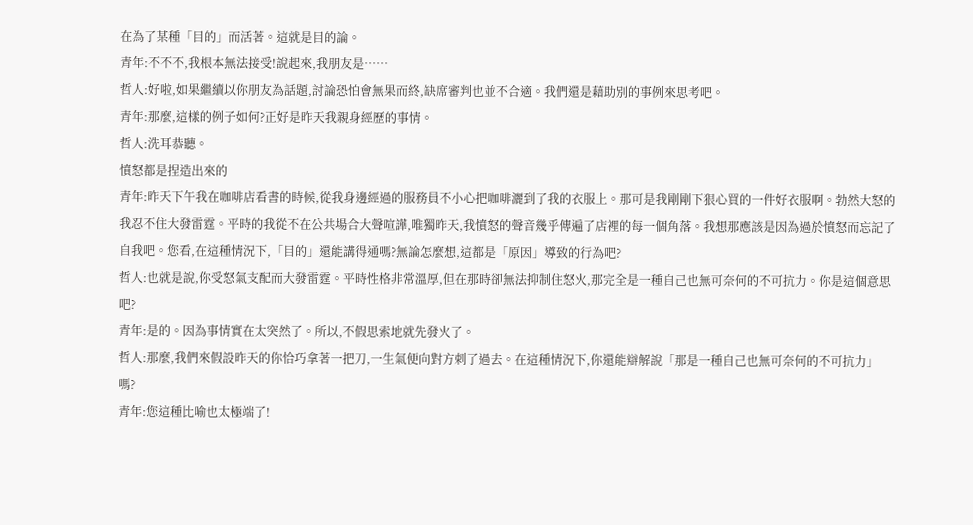在為了某種「目的」而活著。這就是目的論。
青年:不不不,我根本無法接受!說起來,我朋友是……
哲人:好啦,如果繼續以你朋友為話題,討論恐怕會無果而終,缺席審判也並不合適。我們還是藉助別的事例來思考吧。
青年:那麼,這樣的例子如何?正好是昨天我親身經歷的事情。
哲人:洗耳恭聽。
憤怒都是捏造出來的
青年:昨天下午我在咖啡店看書的時候,從我身邊經過的服務員不小心把咖啡灑到了我的衣服上。那可是我剛剛下狠心買的一件好衣服啊。勃然大怒的我忍不住大發雷霆。平時的我從不在公共場合大聲喧譁,唯獨昨天,我憤怒的聲音幾乎傳遍了店裡的每一個角落。我想那應該是因為過於憤怒而忘記了自我吧。您看,在這種情況下,「目的」還能講得通嗎?無論怎麼想,這都是「原因」導致的行為吧?
哲人:也就是說,你受怒氣支配而大發雷霆。平時性格非常溫厚,但在那時卻無法抑制住怒火,那完全是一種自己也無可奈何的不可抗力。你是這個意思吧?
青年:是的。因為事情實在太突然了。所以,不假思索地就先發火了。
哲人:那麼,我們來假設昨天的你恰巧拿著一把刀,一生氣便向對方刺了過去。在這種情況下,你還能辯解說「那是一種自己也無可奈何的不可抗力」嗎?
青年:您這種比喻也太極端了!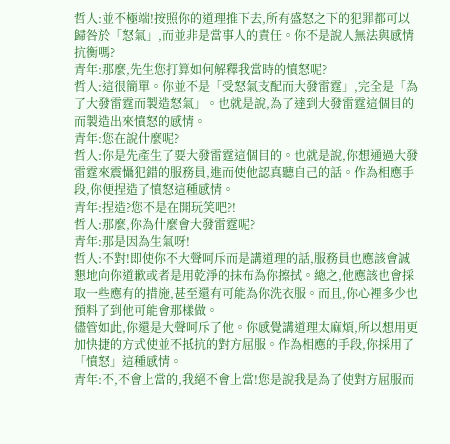哲人:並不極端!按照你的道理推下去,所有盛怒之下的犯罪都可以歸咎於「怒氣」,而並非是當事人的責任。你不是說人無法與感情抗衡嗎?
青年:那麼,先生您打算如何解釋我當時的憤怒呢?
哲人:這很簡單。你並不是「受怒氣支配而大發雷霆」,完全是「為了大發雷霆而製造怒氣」。也就是說,為了達到大發雷霆這個目的而製造出來憤怒的感情。
青年:您在說什麼呢?
哲人:你是先產生了要大發雷霆這個目的。也就是說,你想通過大發雷霆來震懾犯錯的服務員,進而使他認真聽自己的話。作為相應手段,你便捏造了憤怒這種感情。
青年:捏造?您不是在開玩笑吧?!
哲人:那麼,你為什麼會大發雷霆呢?
青年:那是因為生氣呀!
哲人:不對!即使你不大聲呵斥而是講道理的話,服務員也應該會誠懇地向你道歉或者是用乾淨的抹布為你擦拭。總之,他應該也會採取一些應有的措施,甚至還有可能為你洗衣服。而且,你心裡多少也預料了到他可能會那樣做。
儘管如此,你還是大聲呵斥了他。你感覺講道理太麻煩,所以想用更加快捷的方式使並不抵抗的對方屈服。作為相應的手段,你採用了「憤怒」這種感情。
青年:不,不會上當的,我絕不會上當!您是說我是為了使對方屈服而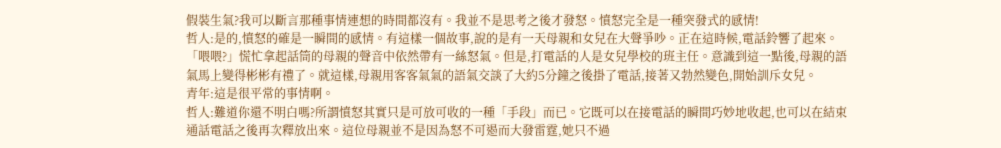假裝生氣?我可以斷言那種事情連想的時間都沒有。我並不是思考之後才發怒。憤怒完全是一種突發式的感情!
哲人:是的,憤怒的確是一瞬間的感情。有這樣一個故事,說的是有一天母親和女兒在大聲爭吵。正在這時候,電話鈴響了起來。「喂喂?」慌忙拿起話筒的母親的聲音中依然帶有一絲怒氣。但是,打電話的人是女兒學校的班主任。意識到這一點後,母親的語氣馬上變得彬彬有禮了。就這樣,母親用客客氣氣的語氣交談了大約5分鐘之後掛了電話,接著又勃然變色,開始訓斥女兒。
青年:這是很平常的事情啊。
哲人:難道你還不明白嗎?所謂憤怒其實只是可放可收的一種「手段」而已。它既可以在接電話的瞬間巧妙地收起,也可以在結束通話電話之後再次釋放出來。這位母親並不是因為怒不可遏而大發雷霆,她只不過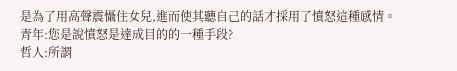是為了用高聲震懾住女兒,進而使其聽自己的話才採用了憤怒這種感情。
青年:您是說憤怒是達成目的的一種手段?
哲人:所謂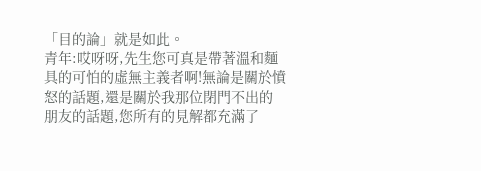「目的論」就是如此。
青年:哎呀呀,先生您可真是帶著溫和麵具的可怕的虛無主義者啊!無論是關於憤怒的話題,還是關於我那位閉門不出的朋友的話題,您所有的見解都充滿了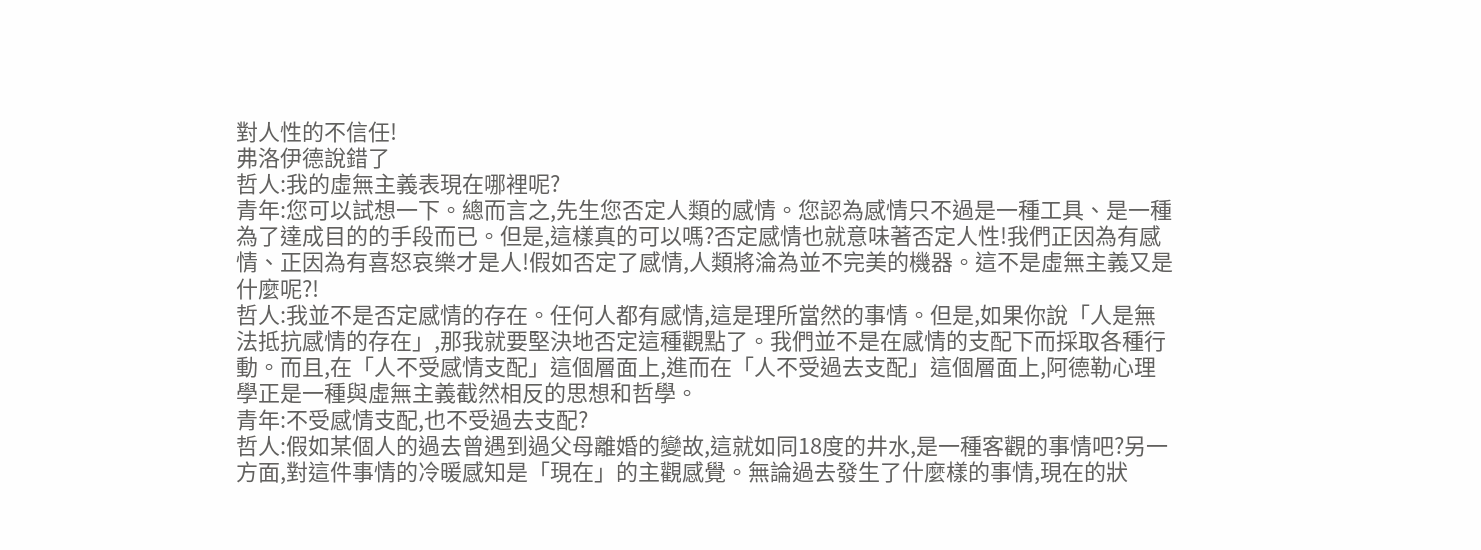對人性的不信任!
弗洛伊德說錯了
哲人:我的虛無主義表現在哪裡呢?
青年:您可以試想一下。總而言之,先生您否定人類的感情。您認為感情只不過是一種工具、是一種為了達成目的的手段而已。但是,這樣真的可以嗎?否定感情也就意味著否定人性!我們正因為有感情、正因為有喜怒哀樂才是人!假如否定了感情,人類將淪為並不完美的機器。這不是虛無主義又是什麼呢?!
哲人:我並不是否定感情的存在。任何人都有感情,這是理所當然的事情。但是,如果你說「人是無法抵抗感情的存在」,那我就要堅決地否定這種觀點了。我們並不是在感情的支配下而採取各種行動。而且,在「人不受感情支配」這個層面上,進而在「人不受過去支配」這個層面上,阿德勒心理學正是一種與虛無主義截然相反的思想和哲學。
青年:不受感情支配,也不受過去支配?
哲人:假如某個人的過去曾遇到過父母離婚的變故,這就如同18度的井水,是一種客觀的事情吧?另一方面,對這件事情的冷暖感知是「現在」的主觀感覺。無論過去發生了什麼樣的事情,現在的狀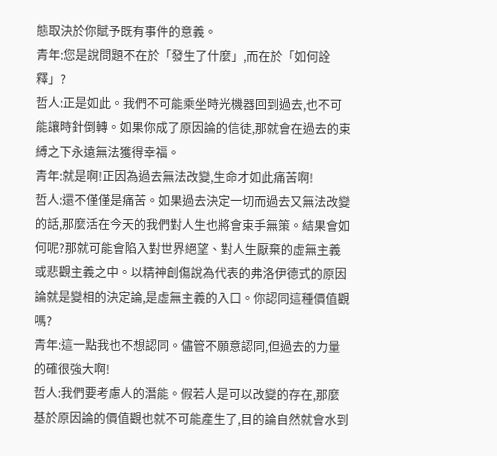態取決於你賦予既有事件的意義。
青年:您是說問題不在於「發生了什麼」,而在於「如何詮釋」?
哲人:正是如此。我們不可能乘坐時光機器回到過去,也不可能讓時針倒轉。如果你成了原因論的信徒,那就會在過去的束縛之下永遠無法獲得幸福。
青年:就是啊!正因為過去無法改變,生命才如此痛苦啊!
哲人:還不僅僅是痛苦。如果過去決定一切而過去又無法改變的話,那麼活在今天的我們對人生也將會束手無策。結果會如何呢?那就可能會陷入對世界絕望、對人生厭棄的虛無主義或悲觀主義之中。以精神創傷說為代表的弗洛伊德式的原因論就是變相的決定論,是虛無主義的入口。你認同這種價值觀嗎?
青年:這一點我也不想認同。儘管不願意認同,但過去的力量的確很強大啊!
哲人:我們要考慮人的潛能。假若人是可以改變的存在,那麼基於原因論的價值觀也就不可能產生了,目的論自然就會水到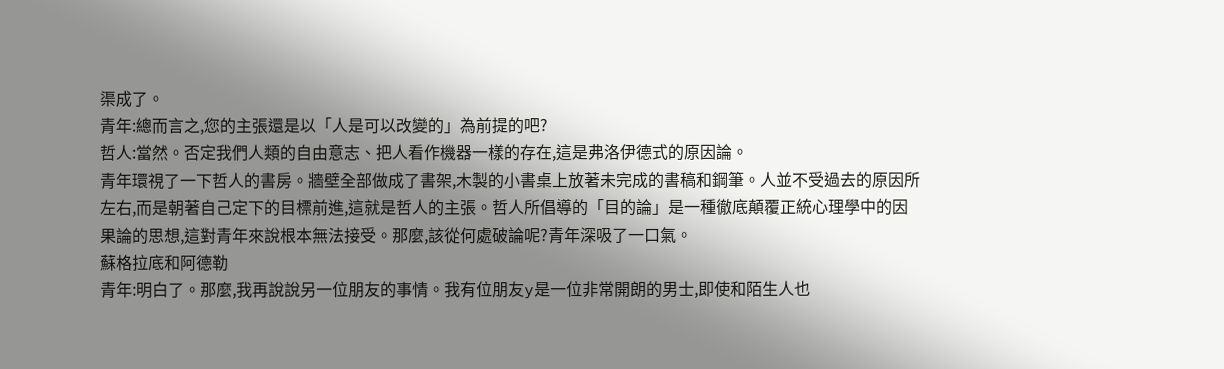渠成了。
青年:總而言之,您的主張還是以「人是可以改變的」為前提的吧?
哲人:當然。否定我們人類的自由意志、把人看作機器一樣的存在,這是弗洛伊德式的原因論。
青年環視了一下哲人的書房。牆壁全部做成了書架,木製的小書桌上放著未完成的書稿和鋼筆。人並不受過去的原因所左右,而是朝著自己定下的目標前進,這就是哲人的主張。哲人所倡導的「目的論」是一種徹底顛覆正統心理學中的因果論的思想,這對青年來說根本無法接受。那麼,該從何處破論呢?青年深吸了一口氣。
蘇格拉底和阿德勒
青年:明白了。那麼,我再說說另一位朋友的事情。我有位朋友y是一位非常開朗的男士,即使和陌生人也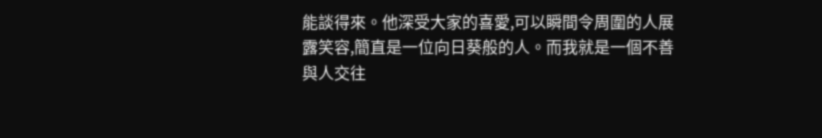能談得來。他深受大家的喜愛,可以瞬間令周圍的人展露笑容,簡直是一位向日葵般的人。而我就是一個不善與人交往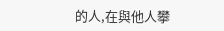的人,在與他人攀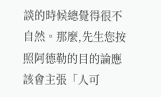談的時候總覺得很不自然。那麼,先生您按照阿德勒的目的論應該會主張「人可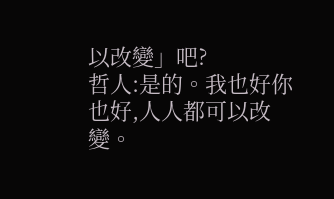以改變」吧?
哲人:是的。我也好你也好,人人都可以改變。